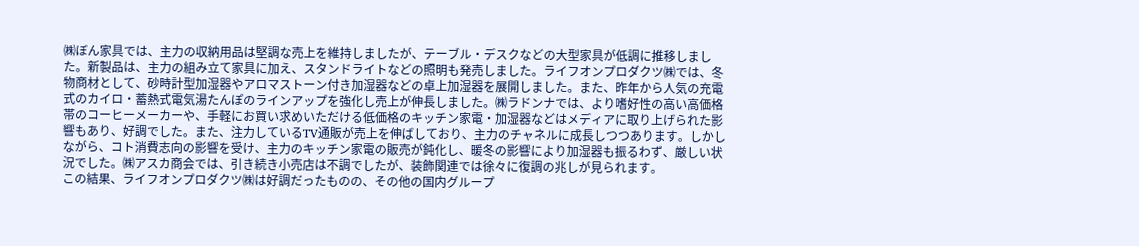㈱ぼん家具では、主力の収納用品は堅調な売上を維持しましたが、テーブル・デスクなどの大型家具が低調に推移しました。新製品は、主力の組み立て家具に加え、スタンドライトなどの照明も発売しました。ライフオンプロダクツ㈱では、冬物商材として、砂時計型加湿器やアロマストーン付き加湿器などの卓上加湿器を展開しました。また、昨年から人気の充電式のカイロ・蓄熱式電気湯たんぽのラインアップを強化し売上が伸長しました。㈱ラドンナでは、より嗜好性の高い高価格帯のコーヒーメーカーや、手軽にお買い求めいただける低価格のキッチン家電・加湿器などはメディアに取り上げられた影響もあり、好調でした。また、注力しているTV通販が売上を伸ばしており、主力のチャネルに成長しつつあります。しかしながら、コト消費志向の影響を受け、主力のキッチン家電の販売が鈍化し、暖冬の影響により加湿器も振るわず、厳しい状況でした。㈱アスカ商会では、引き続き小売店は不調でしたが、装飾関連では徐々に復調の兆しが見られます。
この結果、ライフオンプロダクツ㈱は好調だったものの、その他の国内グループ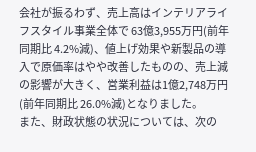会社が振るわず、売上高はインテリアライフスタイル事業全体で 63億3,955万円(前年同期比 4.2%減)、値上げ効果や新製品の導入で原価率はやや改善したものの、売上減の影響が大きく、営業利益は1億2,748万円(前年同期比 26.0%減)となりました。
また、財政状態の状況については、次の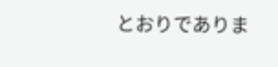とおりでありま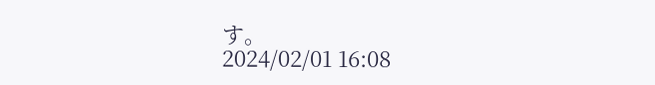す。
2024/02/01 16:08